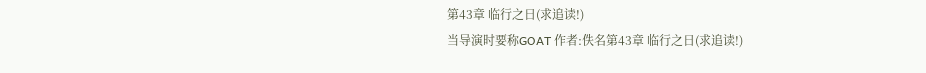第43章 临行之日(求追读!)
当导演时要称GOAT 作者:佚名第43章 临行之日(求追读!)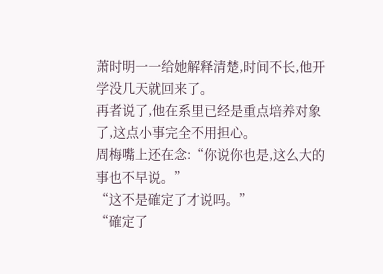萧时明一一给她解释清楚,时间不长,他开学没几天就回来了。
再者说了,他在系里已经是重点培养对象了,这点小事完全不用担心。
周梅嘴上还在念:“你说你也是,这么大的事也不早说。”
“这不是確定了才说吗。”
“確定了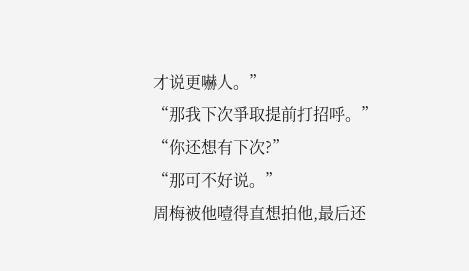才说更嚇人。”
“那我下次爭取提前打招呼。”
“你还想有下次?”
“那可不好说。”
周梅被他噎得直想拍他,最后还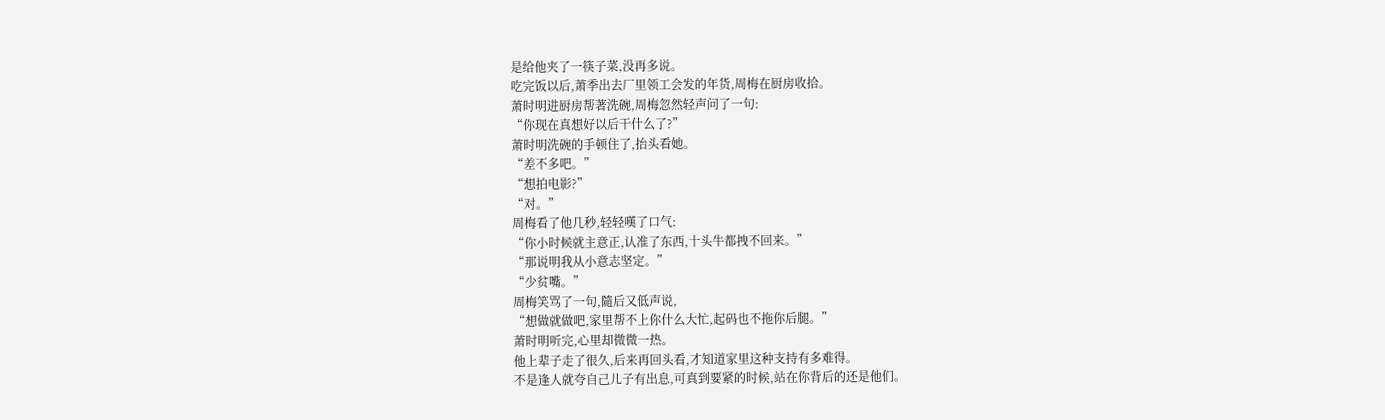是给他夹了一筷子菜,没再多说。
吃完饭以后,萧季出去厂里领工会发的年货,周梅在厨房收拾。
萧时明进厨房帮著洗碗,周梅忽然轻声问了一句:
“你现在真想好以后干什么了?”
萧时明洗碗的手顿住了,抬头看她。
“差不多吧。”
“想拍电影?”
“对。”
周梅看了他几秒,轻轻嘆了口气:
“你小时候就主意正,认准了东西,十头牛都拽不回来。”
“那说明我从小意志坚定。”
“少贫嘴。”
周梅笑骂了一句,隨后又低声说,
“想做就做吧,家里帮不上你什么大忙,起码也不拖你后腿。”
萧时明听完,心里却微微一热。
他上辈子走了很久,后来再回头看,才知道家里这种支持有多难得。
不是逢人就夸自己儿子有出息,可真到要紧的时候,站在你背后的还是他们。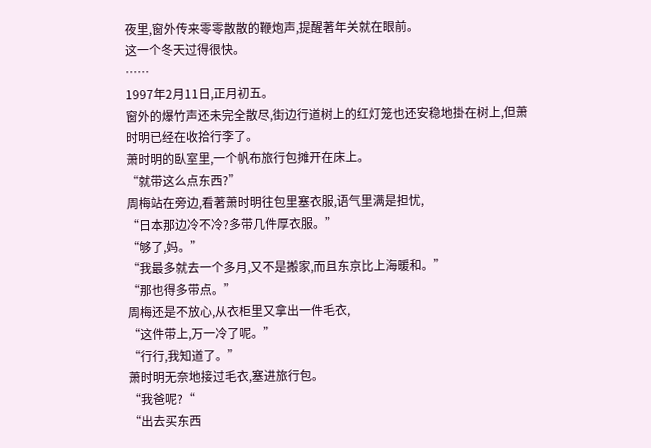夜里,窗外传来零零散散的鞭炮声,提醒著年关就在眼前。
这一个冬天过得很快。
……
1997年2月11日,正月初五。
窗外的爆竹声还未完全散尽,街边行道树上的红灯笼也还安稳地掛在树上,但萧时明已经在收拾行李了。
萧时明的臥室里,一个帆布旅行包摊开在床上。
“就带这么点东西?”
周梅站在旁边,看著萧时明往包里塞衣服,语气里满是担忧,
“日本那边冷不冷?多带几件厚衣服。”
“够了,妈。”
“我最多就去一个多月,又不是搬家,而且东京比上海暖和。”
“那也得多带点。”
周梅还是不放心,从衣柜里又拿出一件毛衣,
“这件带上,万一冷了呢。”
“行行,我知道了。”
萧时明无奈地接过毛衣,塞进旅行包。
“我爸呢?“
“出去买东西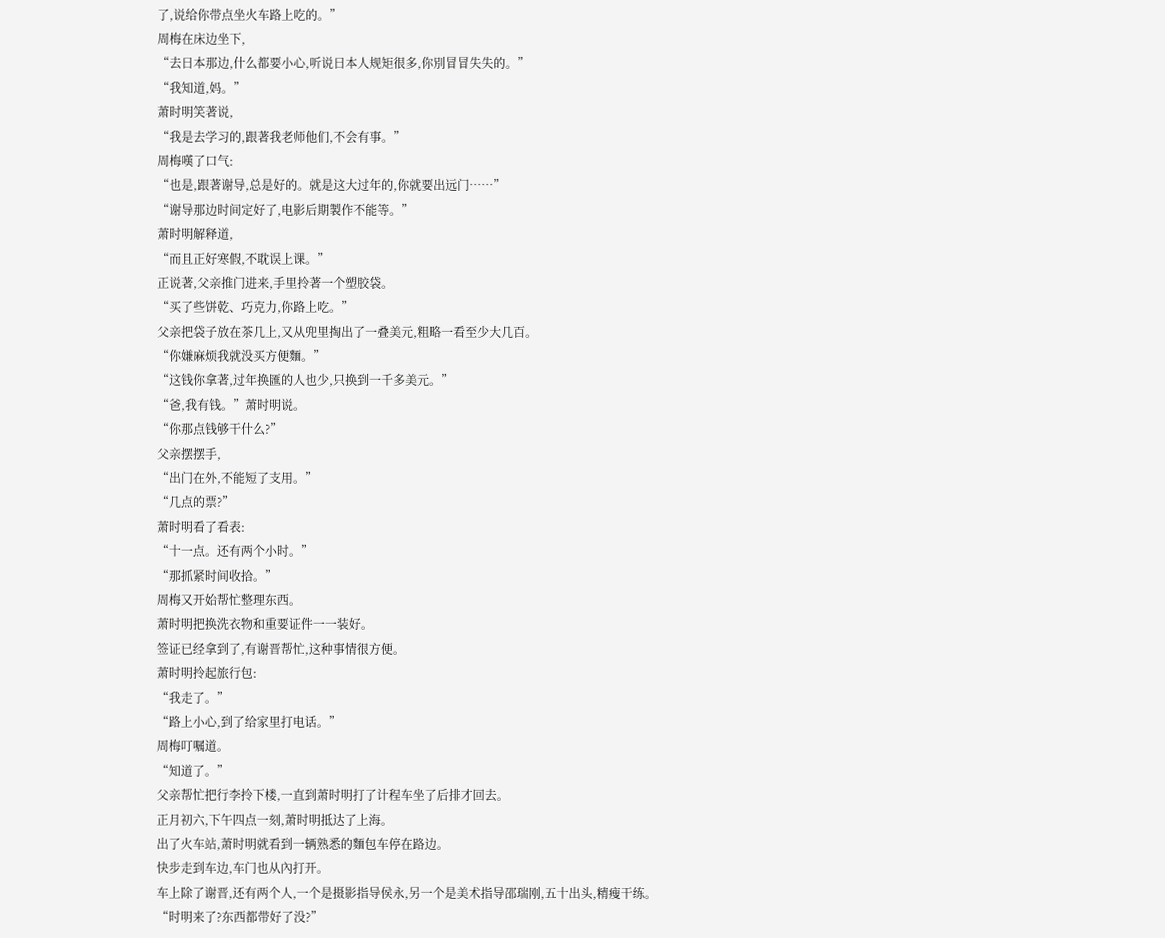了,说给你带点坐火车路上吃的。”
周梅在床边坐下,
“去日本那边,什么都要小心,听说日本人规矩很多,你別冒冒失失的。”
“我知道,妈。”
萧时明笑著说,
“我是去学习的,跟著我老师他们,不会有事。”
周梅嘆了口气:
“也是,跟著谢导,总是好的。就是这大过年的,你就要出远门……”
“谢导那边时间定好了,电影后期製作不能等。”
萧时明解释道,
“而且正好寒假,不耽误上课。”
正说著,父亲推门进来,手里拎著一个塑胶袋。
“买了些饼乾、巧克力,你路上吃。”
父亲把袋子放在茶几上,又从兜里掏出了一叠美元,粗略一看至少大几百。
“你嫌麻烦我就没买方便麵。”
“这钱你拿著,过年换匯的人也少,只换到一千多美元。”
“爸,我有钱。”萧时明说。
“你那点钱够干什么?”
父亲摆摆手,
“出门在外,不能短了支用。”
“几点的票?”
萧时明看了看表:
“十一点。还有两个小时。”
“那抓紧时间收拾。”
周梅又开始帮忙整理东西。
萧时明把换洗衣物和重要证件一一装好。
签证已经拿到了,有谢晋帮忙,这种事情很方便。
萧时明拎起旅行包:
“我走了。”
“路上小心,到了给家里打电话。”
周梅叮嘱道。
“知道了。”
父亲帮忙把行李拎下楼,一直到萧时明打了计程车坐了后排才回去。
正月初六,下午四点一刻,萧时明抵达了上海。
出了火车站,萧时明就看到一辆熟悉的麵包车停在路边。
快步走到车边,车门也从內打开。
车上除了谢晋,还有两个人,一个是摄影指导侯永,另一个是美术指导邵瑞刚,五十出头,精瘦干练。
“时明来了?东西都带好了没?”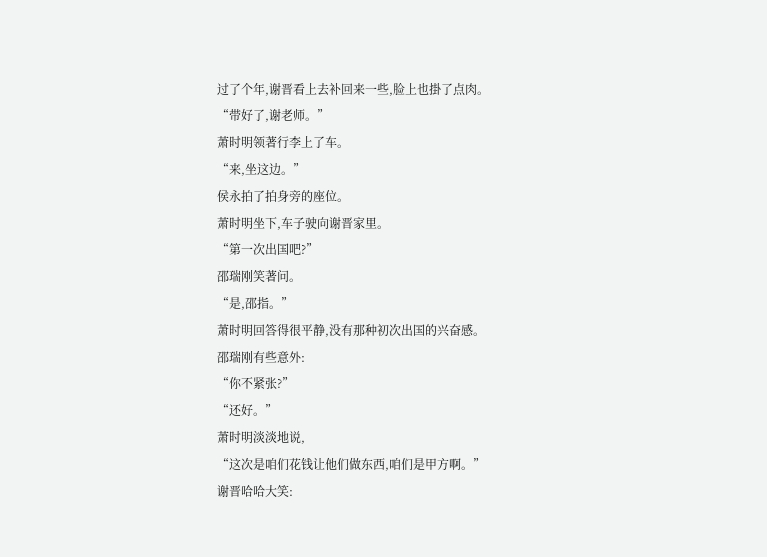过了个年,谢晋看上去补回来一些,脸上也掛了点肉。
“带好了,谢老师。”
萧时明领著行李上了车。
“来,坐这边。”
侯永拍了拍身旁的座位。
萧时明坐下,车子驶向谢晋家里。
“第一次出国吧?”
邵瑞刚笑著问。
“是,邵指。”
萧时明回答得很平静,没有那种初次出国的兴奋感。
邵瑞刚有些意外:
“你不紧张?”
“还好。”
萧时明淡淡地说,
“这次是咱们花钱让他们做东西,咱们是甲方啊。”
谢晋哈哈大笑: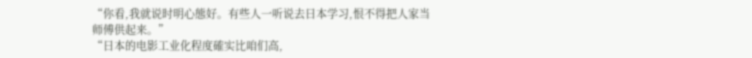“你看,我就说时明心態好。有些人一听说去日本学习,恨不得把人家当师傅供起来。”
“日本的电影工业化程度確实比咱们高,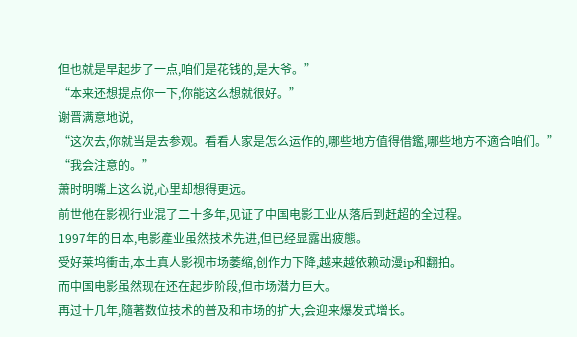但也就是早起步了一点,咱们是花钱的,是大爷。”
“本来还想提点你一下,你能这么想就很好。”
谢晋满意地说,
“这次去,你就当是去参观。看看人家是怎么运作的,哪些地方值得借鑑,哪些地方不適合咱们。”
“我会注意的。”
萧时明嘴上这么说,心里却想得更远。
前世他在影视行业混了二十多年,见证了中国电影工业从落后到赶超的全过程。
1997年的日本,电影產业虽然技术先进,但已经显露出疲態。
受好莱坞衝击,本土真人影视市场萎缩,创作力下降,越来越依赖动漫ip和翻拍。
而中国电影虽然现在还在起步阶段,但市场潜力巨大。
再过十几年,隨著数位技术的普及和市场的扩大,会迎来爆发式增长。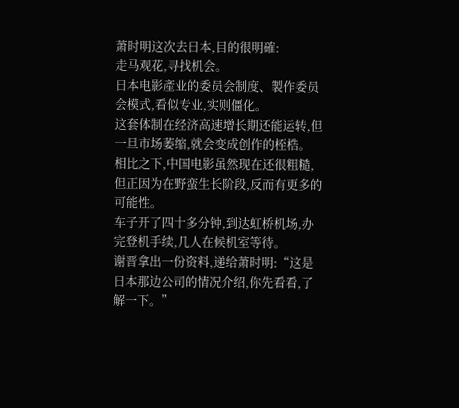萧时明这次去日本,目的很明確:
走马观花,寻找机会。
日本电影產业的委员会制度、製作委员会模式,看似专业,实则僵化。
这套体制在经济高速增长期还能运转,但一旦市场萎缩,就会变成创作的桎梏。
相比之下,中国电影虽然现在还很粗糙,但正因为在野蛮生长阶段,反而有更多的可能性。
车子开了四十多分钟,到达虹桥机场,办完登机手续,几人在候机室等待。
谢晋拿出一份资料,递给萧时明:“这是日本那边公司的情况介绍,你先看看,了解一下。”